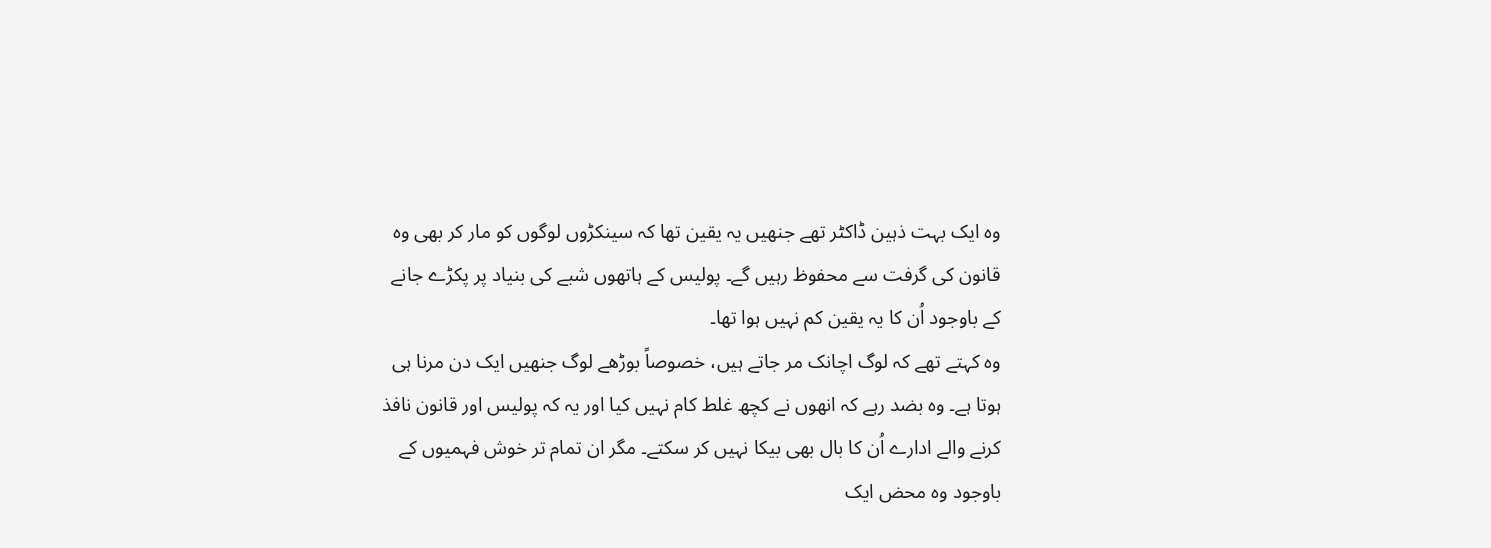وہ ایک بہت ذہین ڈاکٹر تھے جنھیں یہ یقین تھا کہ سینکڑوں لوگوں کو مار کر بھی وہ قانون کی گرفت سے محفوظ رہیں گے۔ پولیس کے ہاتھوں شبے کی بنیاد پر پکڑے جانے کے باوجود اُن کا یہ یقین کم نہیں ہوا تھا۔
وہ کہتے تھے کہ لوگ اچانک مر جاتے ہیں، خصوصاً بوڑھے لوگ جنھیں ایک دن مرنا ہی ہوتا ہے۔ وہ بضد رہے کہ انھوں نے کچھ غلط کام نہیں کیا اور یہ کہ پولیس اور قانون نافذ کرنے والے ادارے اُن کا بال بھی بیکا نہیں کر سکتے۔ مگر ان تمام تر خوش فہمیوں کے باوجود وہ محض ایک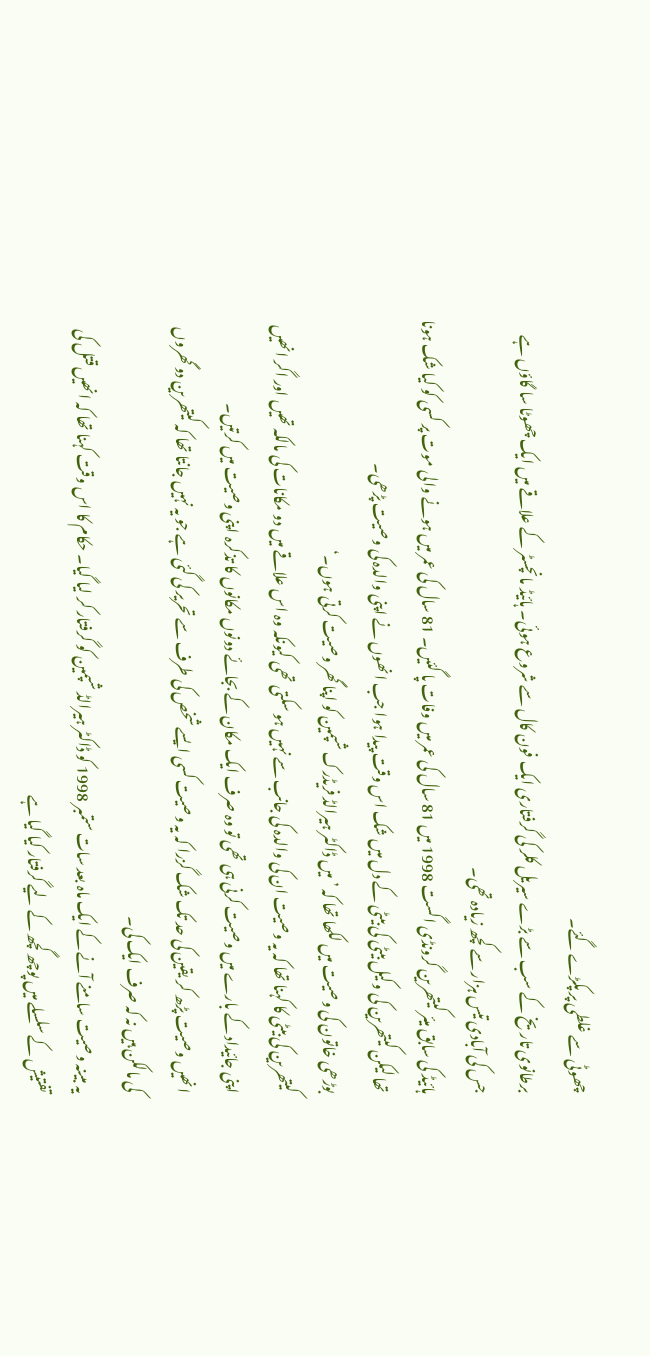چھوٹی سے غلطی پر پکڑے گئے۔
برطانوی تاریخ کے سب سے بڑے سیریل کلر کی گرفتاری ایک فون کال سے شروع ہوئی۔ ہائیڈ مانچسٹر کے علاقے میں ایک چھوٹا سا گاؤں ہے جس کی آبادی تیس ہزار سے کچھ زیادہ تھی۔
ہائیڈ کی سابق میئر کیتھرین گرونڈی اگست 1998 میں 81 سال کی عمر میں وفات پا گئیں۔ 81 سال کی عمر میں ہونے والی موت پر کسی کو کیا شک ہونا تھا لیکن کیتھرین کی وکیل بیٹی کی بیٹی کے دل میں شک اس وقت پیدا ہوا جب انھوں نے اپنی والدہ کی وصیت پڑھی۔
بوڑھی خاتون کی وصیت میں لکھا تھا کہ ’میں ڈاکٹر ہیرالڈ فریڈرک شپمین کو اپنا گھر وصیت کرتی ہوں۔‘
کیتھرین کی بیٹی کا کہنا تھا کہ یہ وصیت ان کی والدہ کی جانب سے نہیں ہو سکتی تھی کیونکہ وہ اس علاقے میں دو مکانات کی مالکہ تھیں اور اگر انھیں اپنی جائیداد کے بارے میں وصیت کرنی ہی تھی تو وہ صرف ایک مکان کے بجائے دونوں مکانوں کا تذکرہ اپنی وصیت میں کرتیں۔
انھیں وصیت پڑھ کر یقین کی حد تک شک گزرا کہ یہ وصیت کسی ایسے شخص کی طرف سے تحریر کی گئی ہے جو یہ نہیں جانتا تھا کہ کیتھرین دو گھروں کی مالکن ہیں نہ کہ صرف ایک کی۔
یہ مبینہ وصیت سامنے آنے کے ایک ماہ بعد سات ستمبر 1998 کو ڈاکٹر ہیرالڈ شپمین کو گرفتار کر لیا گیا۔ حکام کا اس وقت کہنا تھا کہ انھیں قتل کی تفتیش کے سلسلے میں پوچھ گچھ کے لیے گرفتار کیا گیا ہے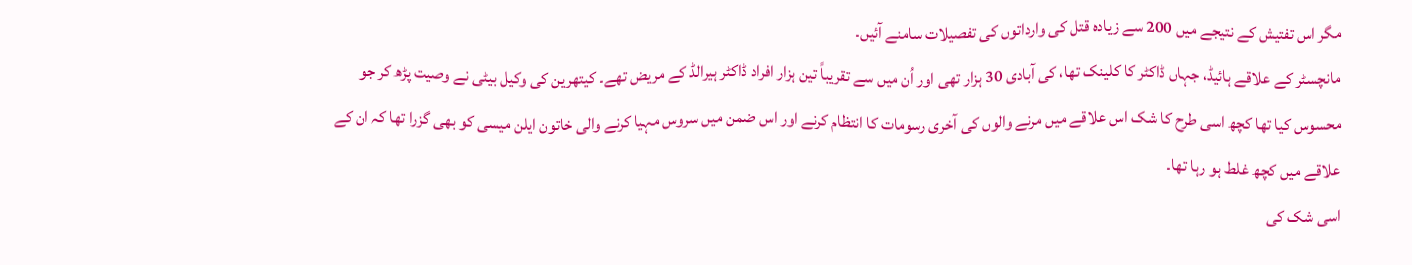مگر اس تفتیش کے نتیجے میں 200 سے زیادہ قتل کی وارداتوں کی تفصیلات سامنے آئیں۔
مانچسٹر کے علاقے ہائیڈ، جہاں ڈاکٹر کا کلینک تھا، کی آبادی 30 ہزار تھی اور اُن میں سے تقریباً تین ہزار افراد ڈاکٹر ہیرالڈ کے مریض تھے۔ کیتھرین کی وکیل بیٹی نے وصیت پڑھ کر جو محسوس کیا تھا کچھ اسی طرح کا شک اس علاقے میں مرنے والوں کی آخری رسومات کا انتظام کرنے اور اس ضمن میں سروس مہیا کرنے والی خاتون ایلن میسی کو بھی گزرا تھا کہ ان کے علاقے میں کچھ غلط ہو رہا تھا۔
اسی شک کی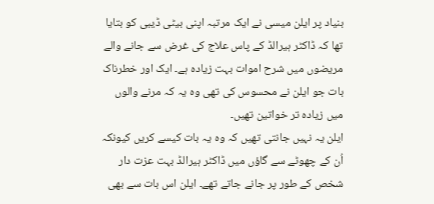بنیاد پر ایلن میسی نے ایک مرتبہ اپنی بیٹی ڈیبی کو بتایا تھا کہ ڈاکٹر ہیرالڈ کے پاس علاج کی غرض سے جانے والے مریضوں میں شرح اموات بہت زیادہ ہے۔ ایک اور خطرناک بات جو ایلن نے محسوس کی تھی وہ یہ کہ مرنے والوں میں زیادہ تر خواتین تھیں۔
ایلن یہ نہیں جانتی تھیں کہ وہ یہ بات کیسے کریں کیونکہ اُن کے چھوٹے سے گاؤں میں ڈاکٹر ہیرالڈ بہت عزت دار شخص کے طور پر جانے جاتے تھے۔ ایلن اس بات سے بھی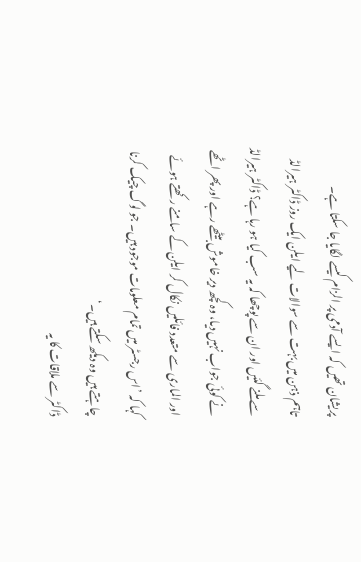پریشان تھیں کہ ایسے آدمی پر الزام کیسے لگایا جا سکتا ہے۔
تاہم ذہن میں بہت سے سوالات لیے ایلن ایک روز ڈاکٹر ہیرالڈ سے ملنے گئیں اور ان سے پوچھا کہ یہ سب کیا ہو رہا ہے؟ ڈاکٹر ہیرالڈ نے کوئی جواب نہیں دیا، وہ کچھ دیر خاموش بیٹھے رہے اور پھر اٹھے اور الماری سے متعدد فائلیں نکال کر ایلن کے سامنے رکھتے ہوئے کہا کہ ’اس رجسٹر میں تمام معلومات موجود ہیں۔ جو لوگ چیک کرنا چاہتے ہیں وہ دیکھ سکتے ہیں۔‘
ڈاکٹر سے ملاقات کا یہ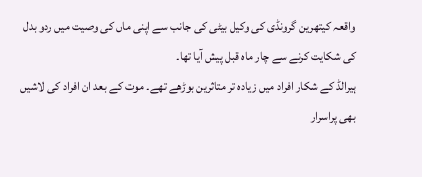واقعہ کیتھرین گرونڈی کی وکیل بیٹی کی جانب سے اپنی ماں کی وصیت میں ردو بدل کی شکایت کرنے سے چار ماہ قبل پیش آیا تھا۔
ہیرالڈ کے شکار افراد میں زیادہ تر متاثرین بوڑھے تھے۔ موت کے بعد ان افراد کی لاشیں بھی پراسرار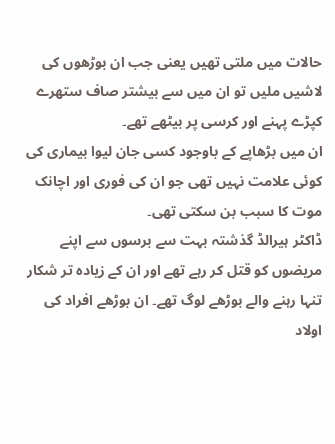حالات میں ملتی تھیں یعنی جب ان بوڑھوں کی لاشیں ملیں تو ان میں سے بیشتر صاف ستھرے کپڑے پہنے اور کرسی پر بیٹھے تھے۔
ان میں بڑھاپے کے باوجود کسی جان لیوا بیماری کی کوئی علامت نہیں تھی جو ان کی فوری اور اچانک موت کا سبب بن سکتی تھی۔
ڈاکٹر ہیرالڈ گذشتہ بہت سے برسوں سے اپنے مریضوں کو قتل کر رہے تھے اور ان کے زیادہ تر شکار تنہا رہنے والے بوڑھے لوگ تھے۔ ان بوڑھے افراد کی اولاد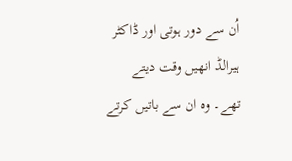اُن سے دور ہوتی اور ڈاکٹر ہیرالڈ انھیں وقت دیتے تھے۔ وہ ان سے باتیں کرتے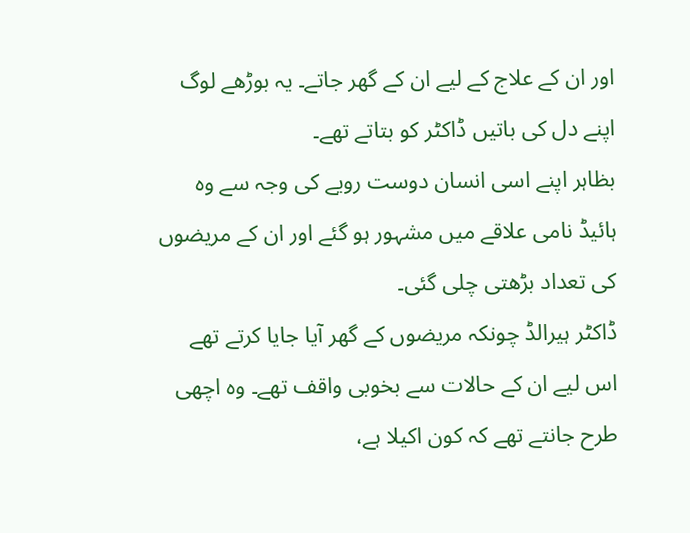اور ان کے علاج کے لیے ان کے گھر جاتے۔ یہ بوڑھے لوگ اپنے دل کی باتیں ڈاکٹر کو بتاتے تھے۔
بظاہر اپنے اسی انسان دوست رویے کی وجہ سے وہ ہائیڈ نامی علاقے میں مشہور ہو گئے اور ان کے مریضوں کی تعداد بڑھتی چلی گئی۔
ڈاکٹر ہیرالڈ چونکہ مریضوں کے گھر آیا جایا کرتے تھے اس لیے ان کے حالات سے بخوبی واقف تھے۔ وہ اچھی طرح جانتے تھے کہ کون اکیلا ہے،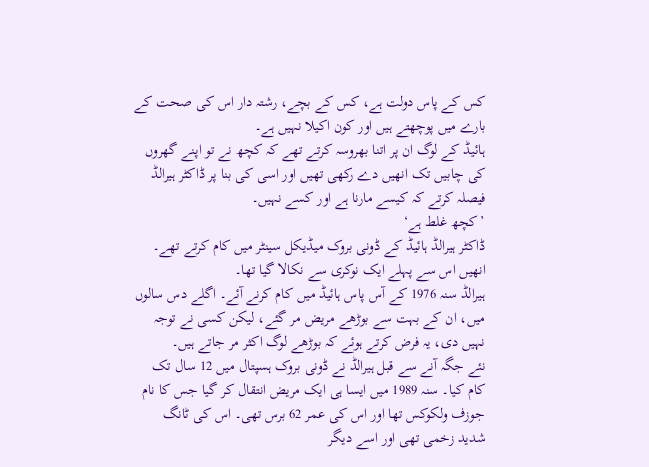کس کے پاس دولت ہے، کس کے بچے، رشتہ دار اس کی صحت کے بارے میں پوچھتے ہیں اور کون اکیلا نہیں ہے۔
ہائیڈ کے لوگ ان پر اتنا بھروسہ کرتے تھے کہ کچھ نے تو اپنے گھروں کی چابیں تک انھیں دے رکھی تھیں اور اسی کی بنا پر ڈاکٹر ہیرالڈ فیصلہ کرتے کہ کیسے مارنا ہے اور کسے نہیں۔
’کچھ غلط ہے‘
ڈاکٹر ہیرالڈ ہائیڈ کے ڈونی بروک میڈیکل سینٹر میں کام کرتے تھے۔ انھیں اس سے پہلے ایک نوکری سے نکالا گیا تھا۔
ہیرالڈ سنہ 1976 کے آس پاس ہائیڈ میں کام کرنے آئے۔ اگلے دس سالوں میں، ان کے بہت سے بوڑھے مریض مر گئے، لیکن کسی نے توجہ نہیں دی، یہ فرض کرتے ہوئے کہ بوڑھے لوگ اکثر مر جاتے ہیں۔
نئے جگہ آنے سے قبل ہیرالڈ نے ڈونی بروک ہسپتال میں 12 سال تک کام کیا۔ سنہ 1989 میں ایسا ہی ایک مریض انتقال کر گیا جس کا نام جوزف ولکوکس تھا اور اس کی عمر 62 برس تھی۔ اس کی ٹانگ شدید زخمی تھی اور اسے دیگر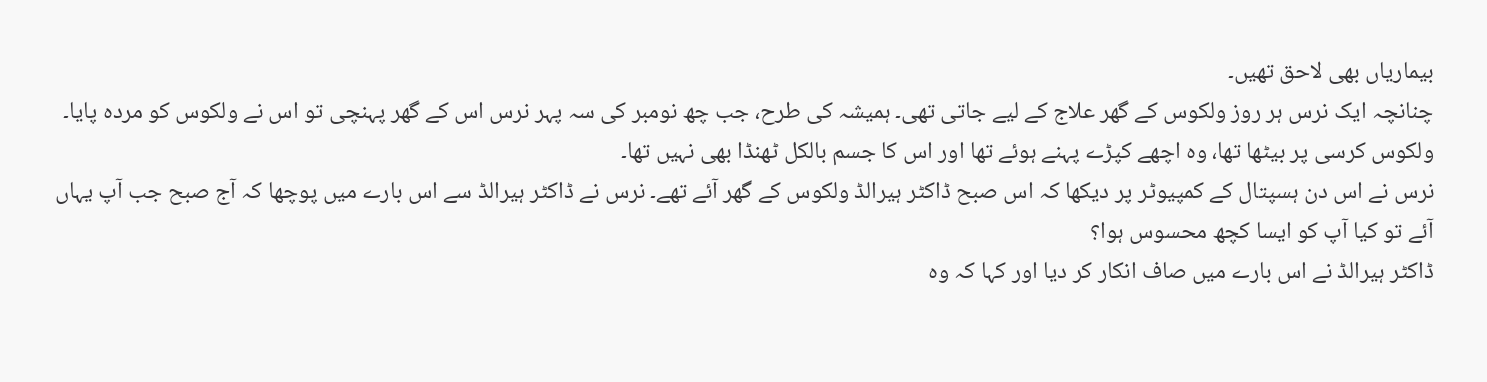بیماریاں بھی لاحق تھیں۔
چنانچہ ایک نرس ہر روز ولکوس کے گھر علاج کے لیے جاتی تھی۔ ہمیشہ کی طرح، جب چھ نومبر کی سہ پہر نرس اس کے گھر پہنچی تو اس نے ولکوس کو مردہ پایا۔ ولکوس کرسی پر بیٹھا تھا، وہ اچھے کپڑے پہنے ہوئے تھا اور اس کا جسم بالکل ٹھنڈا بھی نہیں تھا۔
نرس نے اس دن ہسپتال کے کمپیوٹر پر دیکھا کہ اس صبح ڈاکٹر ہیرالڈ ولکوس کے گھر آئے تھے۔ نرس نے ڈاکٹر ہیرالڈ سے اس بارے میں پوچھا کہ آج صبح جب آپ یہاں آئے تو کیا آپ کو ایسا کچھ محسوس ہوا؟
ڈاکٹر ہیرالڈ نے اس بارے میں صاف انکار کر دیا اور کہا کہ وہ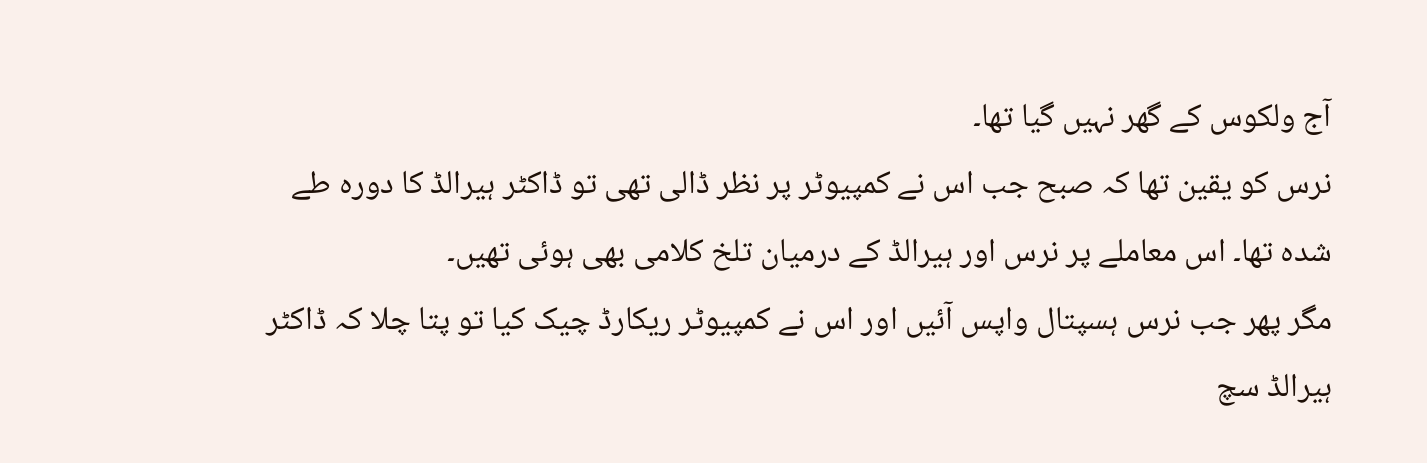آج ولکوس کے گھر نہیں گیا تھا۔
نرس کو یقین تھا کہ صبح جب اس نے کمپیوٹر پر نظر ڈالی تھی تو ڈاکٹر ہیرالڈ کا دورہ طے شدہ تھا۔ اس معاملے پر نرس اور ہیرالڈ کے درمیان تلخ کلامی بھی ہوئی تھیں۔
مگر پھر جب نرس ہسپتال واپس آئیں اور اس نے کمپیوٹر ریکارڈ چیک کیا تو پتا چلا کہ ڈاکٹر ہیرالڈ سچ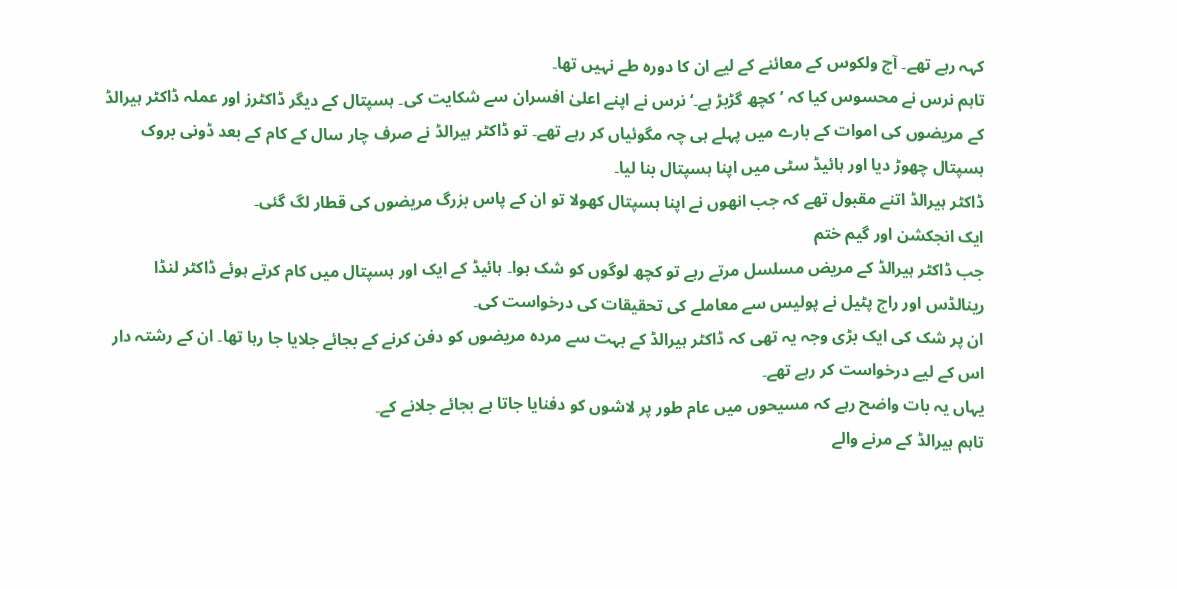کہہ رہے تھے۔ آج ولکوس کے معائنے کے لیے ان کا دورہ طے نہیں تھا۔
تاہم نرس نے محسوس کیا کہ ’کچھ گڑبڑ ہے۔‘ نرس نے اپنے اعلیٰ افسران سے شکایت کی۔ ہسپتال کے دیگر ڈاکٹرز اور عملہ ڈاکٹر ہیرالڈ کے مریضوں کی اموات کے بارے میں پہلے ہی چہ مگوئیاں کر رہے تھے۔ تو ڈاکٹر ہیرالڈ نے صرف چار سال کے کام کے بعد ڈونی بروک ہسپتال چھوڑ دیا اور ہائیڈ سٹی میں اپنا ہسپتال بنا لیا۔
ڈاکٹر ہیرالڈ اتنے مقبول تھے کہ جب انھوں نے اپنا ہسپتال کھولا تو ان کے پاس بزرگ مریضوں کی قطار لگ گئی۔
ایک انجکشن اور گیم ختم
جب ڈاکٹر ہیرالڈ کے مریض مسلسل مرتے رہے تو کچھ لوگوں کو شک ہوا۔ ہائیڈ کے ایک اور ہسپتال میں کام کرتے ہوئے ڈاکٹر لنڈا رینالڈس اور راج پٹیل نے پولیس سے معاملے کی تحقیقات کی درخواست کی۔
ان پر شک کی ایک بڑی وجہ یہ تھی کہ ڈاکٹر ہیرالڈ کے بہت سے مردہ مریضوں کو دفن کرنے کے بجائے جلایا جا رہا تھا۔ ان کے رشتہ دار اس کے لیے درخواست کر رہے تھے۔
یہاں یہ بات واضح رہے کہ مسیحوں میں عام طور پر لاشوں کو دفنایا جاتا ہے بجائے جلانے کے۔
تاہم ہیرالڈ کے مرنے والے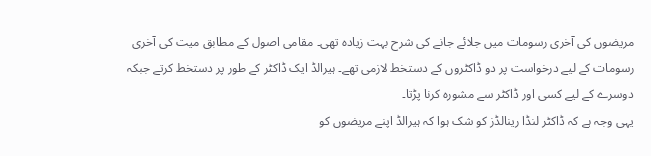مریضوں کی آخری رسومات میں جلائے جانے کی شرح بہت زیادہ تھی۔ مقامی اصول کے مطابق میت کی آخری رسومات کے لیے درخواست پر دو ڈاکٹروں کے دستخط لازمی تھے۔ ہیرالڈ ایک ڈاکٹر کے طور پر دستخط کرتے جبکہ دوسرے کے لیے کسی اور ڈاکٹر سے مشورہ کرنا پڑتا۔
یہی وجہ ہے کہ ڈاکٹر لنڈا رینالڈز کو شک ہوا کہ ہیرالڈ اپنے مریضوں کو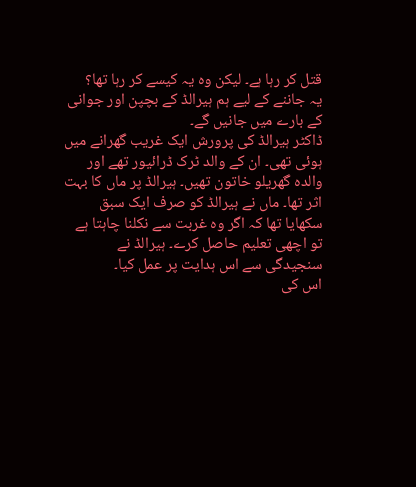قتل کر رہا ہے۔ لیکن وہ یہ کیسے کر رہا تھا؟
یہ جاننے کے لیے ہم ہیرالڈ کے بچپن اور جوانی کے بارے میں جانیں گے۔
ڈاکٹر ہیرالڈ کی پرورش ایک غریب گھرانے میں ہوئی تھی۔ ان کے والد ٹرک ڈرائیور تھے اور والدہ گھریلو خاتون تھیں۔ ہیرالڈ پر ماں کا بہت اثر تھا۔ ماں نے ہیرالڈ کو صرف ایک سبق سکھایا تھا کہ اگر وہ غربت سے نکلنا چاہتا ہے تو اچھی تعلیم حاصل کرے۔ ہیرالڈ نے سنجیدگی سے اس ہدایت پر عمل کیا۔
اس کی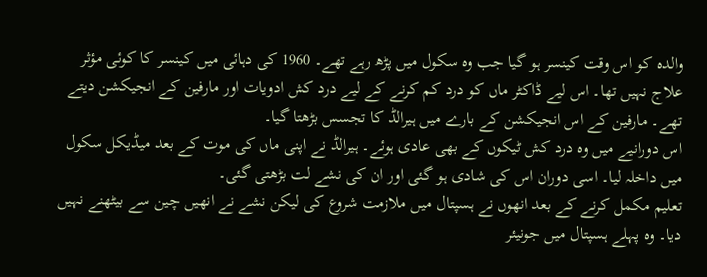والدہ کو اس وقت کینسر ہو گیا جب وہ سکول میں پڑھ رہے تھے۔ 1960 کی دہائی میں کینسر کا کوئی مؤثر علاج نہیں تھا۔ اس لیے ڈاکٹر ماں کو درد کم کرنے کے لیے درد کش ادویات اور مارفین کے انجیکشن دیتے تھے۔ مارفین کے اس انجیکشن کے بارے میں ہیرالڈ کا تجسس بڑھتا گیا۔
اس دورانیے میں وہ درد کش ٹیکوں کے بھی عادی ہوئے۔ ہیرالڈ نے اپنی ماں کی موت کے بعد میڈیکل سکول میں داخلہ لیا۔ اسی دوران اس کی شادی ہو گئی اور ان کی نشے لت بڑھتی گئی۔
تعلیم مکمل کرنے کے بعد انھوں نے ہسپتال میں ملازمت شروع کی لیکن نشے نے انھیں چین سے بیٹھنے نہیں دیا۔ وہ پہلے ہسپتال میں جونیئر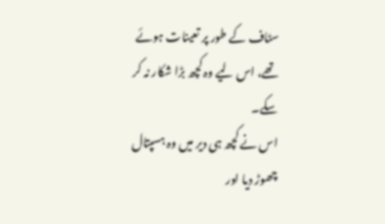سٹاف کے طور پر تعینات ہوئے تھے، اس لیے وہ کچھ بڑا شکار نہ کر سکے۔
اس نے کچھ ہی دیر میں وہ ہسپتال چھوڑ دیا اور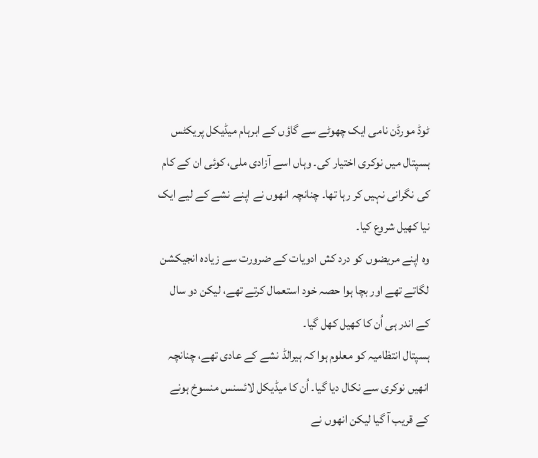ٹوڈ مورڈن نامی ایک چھوٹے سے گاؤں کے ابرہام میڈیکل پریکٹس ہسپتال میں نوکری اختیار کی۔ وہاں اسے آزادی ملی، کوئی ان کے کام کی نگرانی نہیں کر رہا تھا۔ چنانچہ انھوں نے اپنے نشے کے لیے ایک نیا کھیل شروع کیا۔
وہ اپنے مریضوں کو درد کش ادویات کے ضرورت سے زیادہ انجیکشن لگاتے تھے اور بچا ہوا حصہ خود استعمال کرتے تھے، لیکن دو سال کے اندر ہی اُن کا کھیل کھل گیا۔
ہسپتال انتظامیہ کو معلوم ہوا کہ ہیرالڈ نشے کے عادی تھے، چنانچہ انھیں نوکری سے نکال دیا گیا۔ اُن کا میڈیکل لائسنس منسوخ ہونے کے قریب آ گیا لیکن انھوں نے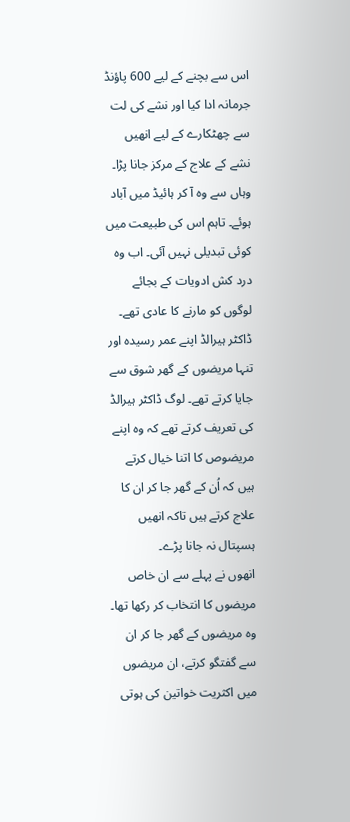اس سے بچنے کے لیے 600 پاؤنڈ جرمانہ ادا کیا اور نشے کی لت سے چھٹکارے کے لیے انھیں نشے کے علاج کے مرکز جانا پڑا۔
وہاں سے وہ آ کر ہائیڈ میں آباد ہوئے۔ تاہم اس کی طبیعت میں کوئی تبدیلی نہیں آئی۔ اب وہ درد کش ادویات کے بجائے لوگوں کو مارنے کا عادی تھے۔
ڈاکٹر ہیرالڈ اپنے عمر رسیدہ اور تنہا مریضوں کے گھر شوق سے جایا کرتے تھے۔ لوگ ڈاکٹر ہیرالڈ کی تعریف کرتے تھے کہ وہ اپنے مریضوص کا اتنا خیال کرتے ہیں کہ اُن کے گھر جا کر ان کا علاج کرتے ہیں تاکہ انھیں ہسپتال نہ جانا پڑے۔
انھوں نے پہلے سے ان خاص مریضوں کا انتخاب کر رکھا تھا۔ وہ مریضوں کے گھر جا کر ان سے گفتگو کرتے، ان مریضوں میں اکثریت خواتین کی ہوتی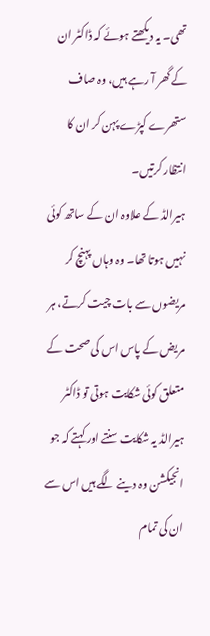تھی۔ یہ دیکھتے ہوئے کہ ڈاکٹر ان کے گھر آ رہے ہیں، وہ صاف ستھرے کپڑے پہن کر ان کا انتظار کرتیں۔
ہیرالڈ کے علاوہ ان کے ساتھ کوئی نہیں ہوتا تھا۔ وہ وہاں پہنچ کر مریضوں سے بات چیت کرتے، ہر مریض کے پاس اس کی صحت کے متعلق کوئی شکایت ہوتی تو ڈاکٹر ہیرالڈ یہ شکایت سنتے اور کہتے کہ جو انجیکشن وہ دینے لگے ہیں اس سے ان کی تمام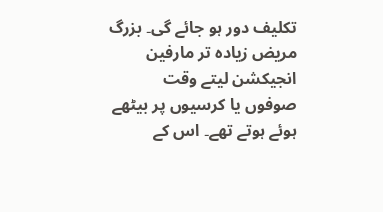تکلیف دور ہو جائے گی۔ بزرگ مریض زیادہ تر مارفین انجیکشن لیتے وقت صوفوں یا کرسیوں پر بیٹھے ہوئے ہوتے تھے۔ اس کے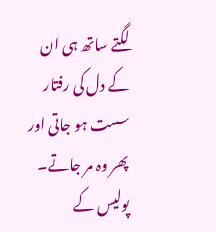لگتے ساتھ ہی ان کے دل کی رفتار سست ہو جاتی اور پھر وہ مر جاتے۔
پولیس کے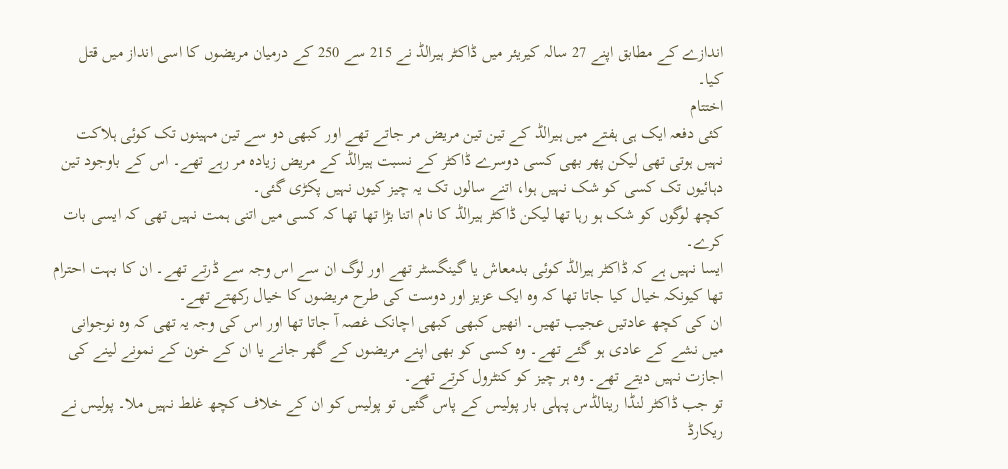اندازے کے مطابق اپنے 27 سالہ کیریئر میں ڈاکٹر ہیرالڈ نے 215 سے 250 کے درمیان مریضوں کا اسی انداز میں قتل کیا۔
اختتام
کئی دفعہ ایک ہی ہفتے میں ہیرالڈ کے تین تین مریض مر جاتے تھے اور کبھی دو سے تین مہینوں تک کوئی ہلاکت نہیں ہوتی تھی لیکن پھر بھی کسی دوسرے ڈاکٹر کے نسبت ہیرالڈ کے مریض زیادہ مر رہے تھے۔ اس کے باوجود تین دہائیوں تک کسی کو شک نہیں ہوا، اتنے سالوں تک یہ چیز کیوں نہیں پکڑی گئی۔
کچھ لوگوں کو شک ہو رہا تھا لیکن ڈاکٹر ہیرالڈ کا نام اتنا بڑا تھا تھا کہ کسی میں اتنی ہمت نہیں تھی کہ ایسی بات کرے۔
ایسا نہیں ہے کہ ڈاکٹر ہیرالڈ کوئی بدمعاش یا گینگسٹر تھے اور لوگ ان سے اس وجہ سے ڈرتے تھے۔ ان کا بہت احترام تھا کیونکہ خیال کیا جاتا تھا کہ وہ ایک عزیز اور دوست کی طرح مریضوں کا خیال رکھتے تھے۔
ان کی کچھ عادتیں عجیب تھیں۔ انھیں کبھی کبھی اچانک غصہ آ جاتا تھا اور اس کی وجہ یہ تھی کہ وہ نوجوانی میں نشے کے عادی ہو گئے تھے۔ وہ کسی کو بھی اپنے مریضوں کے گھر جانے یا ان کے خون کے نمونے لینے کی اجازت نہیں دیتے تھے۔ وہ ہر چیز کو کنٹرول کرتے تھے۔
تو جب ڈاکٹر لنڈا رینالڈس پہلی بار پولیس کے پاس گئیں تو پولیس کو ان کے خلاف کچھ غلط نہیں ملا۔ پولیس نے ریکارڈ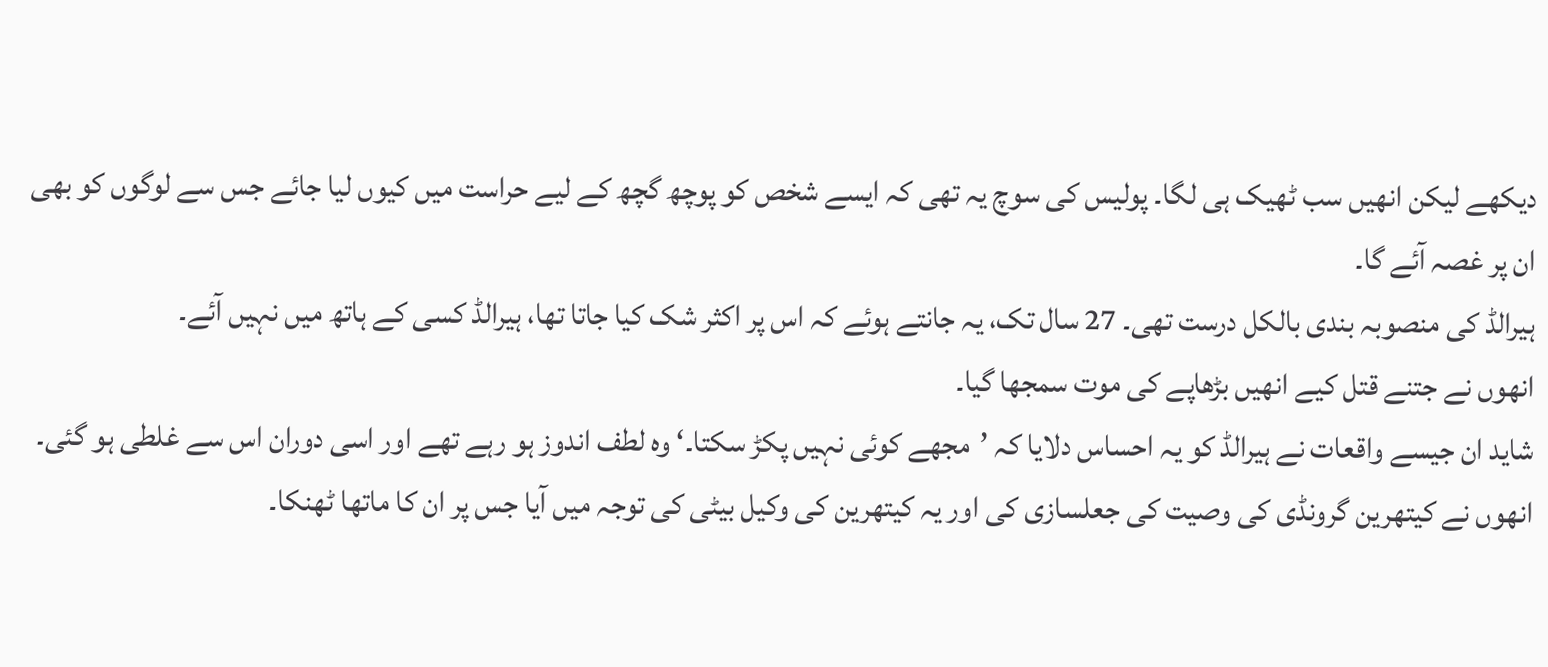دیکھے لیکن انھیں سب ٹھیک ہی لگا۔ پولیس کی سوچ یہ تھی کہ ایسے شخص کو پوچھ گچھ کے لیے حراست میں کیوں لیا جائے جس سے لوگوں کو بھی ان پر غصہ آئے گا۔
ہیرالڈ کی منصوبہ بندی بالکل درست تھی۔ 27 سال تک، یہ جانتے ہوئے کہ اس پر اکثر شک کیا جاتا تھا، ہیرالڈ کسی کے ہاتھ میں نہیں آئے۔
انھوں نے جتنے قتل کیے انھیں بڑھاپے کی موت سمجھا گیا۔
شاید ان جیسے واقعات نے ہیرالڈ کو یہ احساس دلایا کہ ’مجھے کوئی نہیں پکڑ سکتا۔‘ وہ لطف اندوز ہو رہے تھے اور اسی دوران اس سے غلطی ہو گئی۔
انھوں نے کیتھرین گرونڈی کی وصیت کی جعلسازی کی اور یہ کیتھرین کی وکیل بیٹی کی توجہ میں آیا جس پر ان کا ماتھا ٹھنکا۔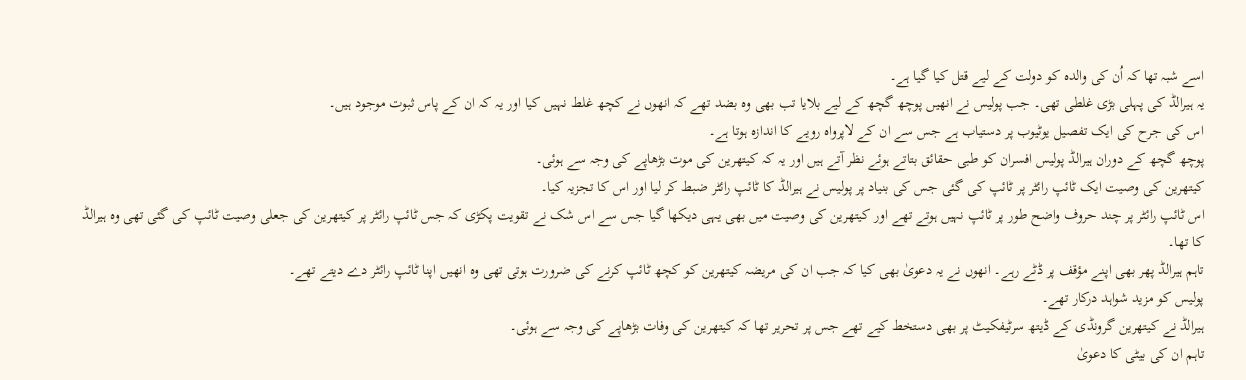اسے شبہ تھا کہ اُن کی والدہ کو دولت کے لیے قتل کیا گیا ہے۔
یہ ہیرالڈ کی پہلی بڑی غلطی تھی۔ جب پولیس نے انھیں پوچھ گچھ کے لیے بلایا تب بھی وہ بضد تھے کہ انھوں نے کچھ غلط نہیں کیا اور یہ کہ ان کے پاس ثبوت موجود ہیں۔
اس کی جرح کی ایک تفصیل یوٹیوب پر دستیاب ہے جس سے ان کے لاپرواہ رویے کا اندازہ ہوتا ہے۔
پوچھ گچھ کے دوران ہیرالڈ پولیس افسران کو طبی حقائق بتاتے ہوئے نظر آتے ہیں اور یہ کہ کیتھرین کی موت بڑھاپے کی وجہ سے ہوئی۔
کیتھرین کی وصیت ایک ٹائپ رائٹر پر ٹائپ کی گئی جس کی بنیاد پر پولیس نے ہیرالڈ کا ٹائپ رائٹر ضبط کر لیا اور اس کا تجزیہ کیا۔
اس ٹائپ رائٹر پر چند حروف واضح طور پر ٹائپ نہیں ہوتے تھے اور کیتھرین کی وصیت میں بھی یہی دیکھا گیا جس سے اس شک نے تقویت پکڑی کہ جس ٹائپ رائٹر پر کیتھرین کی جعلی وصیت ٹائپ کی گئی تھی وہ ہیرالڈ کا تھا۔
تاہم ہیرالڈ پھر بھی اپنے مؤقف پر ڈٹے رہے۔ انھوں نے یہ دعویٰ بھی کیا کہ جب ان کی مریضہ کیتھرین کو کچھ ٹائپ کرنے کی ضرورت ہوتی تھی وہ انھیں اپنا ٹائپ رائٹر دے دیتے تھے۔
پولیس کو مزید شواہد درکار تھے۔
ہیرالڈ نے کیتھرین گرونڈی کے ڈیتھ سرٹیفکیٹ پر بھی دستخط کیے تھے جس پر تحریر تھا کہ کیتھرین کی وفات بڑھاپے کی وجہ سے ہوئی۔
تاہم ان کی بیٹی کا دعویٰ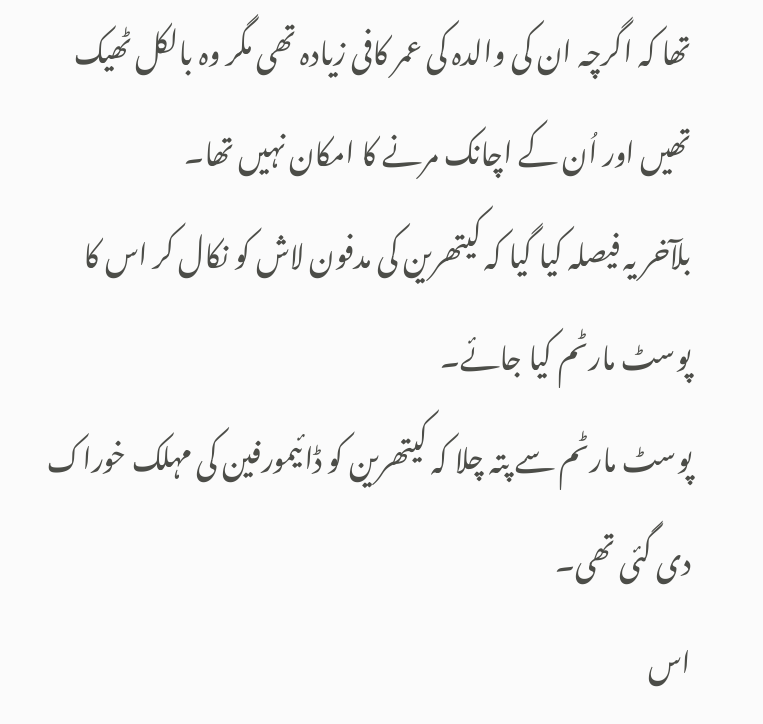تھا کہ اگرچہ ان کی والدہ کی عمر کافی زیادہ تھی مگر وہ بالکل ٹھیک تھیں اور اُن کے اچانک مرنے کا امکان نہیں تھا۔
بلآخر یہ فیصلہ کیا گیا کہ کیتھرین کی مدفون لاش کو نکال کر اس کا پوسٹ مارٹم کیا جائے۔
پوسٹ مارٹم سے پتہ چلا کہ کیتھرین کو ڈائیمورفین کی مہلک خوراک دی گئی تھی۔
اس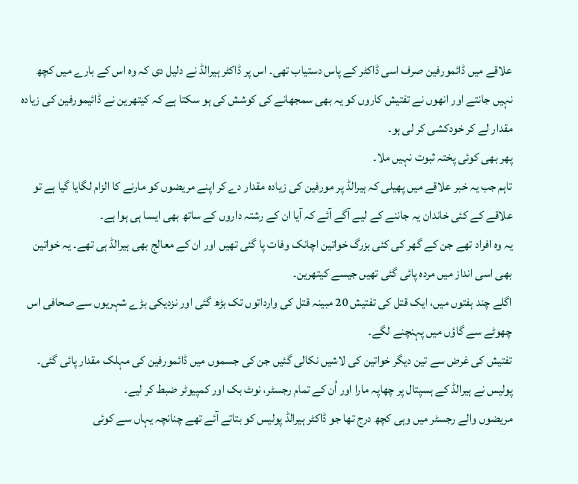علاقے میں ڈائمورفین صرف اسی ڈاکٹر کے پاس دستیاب تھی۔ اس پر ڈاکٹر ہیرالڈ نے دلیل دی کہ وہ اس کے بارے میں کچھ نہیں جانتے اور انھوں نے تفتیش کاروں کو یہ بھی سمجھانے کی کوشش کی ہو سکتا ہے کہ کیتھرین نے ڈائیمورفین کی زیادہ مقدار لے کر خودکشی کر لی ہو۔
پھر بھی کوئی پختہ ثبوت نہیں ملا۔
تاہم جب یہ خبر علاقے میں پھیلی کہ ہیرالڈ پر مورفین کی زیادہ مقدار دے کر اپنے مریضوں کو مارنے کا الزام لگایا گیا ہے تو علاقے کے کئی خاندان یہ جاننے کے لیے آگے آئے کہ آیا ان کے رشتہ داروں کے ساتھ بھی ایسا ہی ہوا ہے۔
یہ وہ افراد تھے جن کے گھر کی کئی بزرگ خواتین اچانک وفات پا گئی تھیں اور ان کے معالج بھی ہیرالڈ ہی تھے۔ یہ خواتین بھی اسی انداز میں مردہ پائی گئی تھیں جیسے کیتھرین۔
اگلے چند ہفتوں میں، ایک قتل کی تفتیش 20 مبینہ قتل کی وارداتوں تک بڑھ گئی اور نزدیکی بڑے شہریوں سے صحافی اس چھوٹے سے گاؤں میں پہنچنے لگے۔
تفتیش کی غرض سے تین دیگر خواتین کی لاشیں نکالی گئیں جن کی جسموں میں ڈائمورفین کی مہلک مقدار پائی گئی۔
پولیس نے ہیرالڈ کے ہسپتال پر چھاپہ مارا اور اُن کے تمام رجسٹر، نوٹ بک اور کمپیوٹر ضبط کر لیے۔
مریضوں والے رجسٹر میں وہی کچھ درج تھا جو ڈاکٹر ہیرالڈ پولیس کو بتاتے آئے تھے چنانچہ یہاں سے کوئی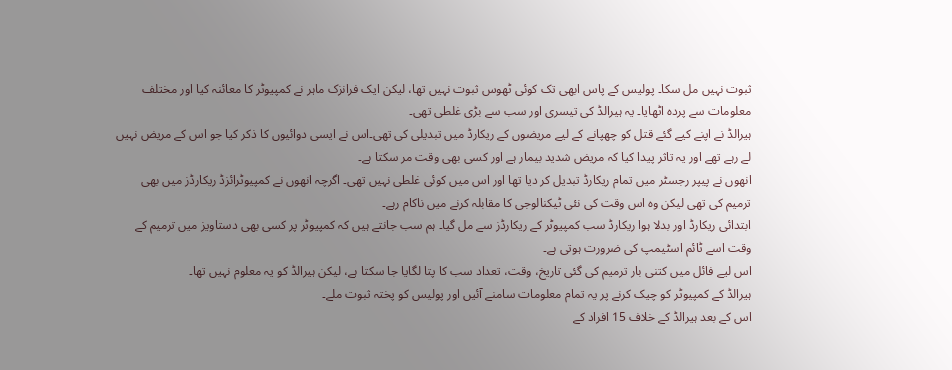ثبوت نہیں مل سکا۔ پولیس کے پاس ابھی تک کوئی ٹھوس ثبوت نہیں تھا، لیکن ایک فرانزک ماہر نے کمپیوٹر کا معائنہ کیا اور مختلف معلومات سے پردہ اٹھایا۔ یہ ہیرالڈ کی تیسری اور سب سے بڑی غلطی تھی۔
ہیرالڈ نے اپنے کیے گئے قتل کو چھپانے کے لیے مریضوں کے ریکارڈ میں تبدیلی کی تھی۔اس نے ایسی دوائیوں کا ذکر کیا جو اس کے مریض نہیں لے رہے تھے اور یہ تاثر پیدا کیا کہ مریض شدید بیمار ہے اور کسی بھی وقت مر سکتا ہے۔
انھوں نے پیپر رجسٹر میں تمام ریکارڈ تبدیل کر دیا تھا اور اس میں کوئی غلطی نہیں تھی۔ اگرچہ انھوں نے کمپیوٹرائزڈ ریکارڈز میں بھی ترمیم کی تھی لیکن وہ اس وقت کی نئی ٹیکنالوجی کا مقابلہ کرنے میں ناکام رہے۔
ابتدائی ریکارڈ اور بدلا ہوا ریکارڈ سب کمپیوٹر کے ریکارڈز سے مل گیا۔ ہم سب جانتے ہیں کہ کمپیوٹر پر کسی بھی دستاویز میں ترمیم کے وقت اسے ٹائم اسٹیمپ کی ضرورت ہوتی ہے۔
اس لیے فائل میں کتنی بار ترمیم کی گئی تاریخ، وقت، تعداد سب کا پتا لگایا جا سکتا ہے، لیکن ہیرالڈ کو یہ معلوم نہیں تھا۔
ہیرالڈ کے کمپیوٹر کو چیک کرنے پر یہ تمام معلومات سامنے آئیں اور پولیس کو پختہ ثبوت ملے۔
اس کے بعد ہیرالڈ کے خلاف 15 افراد کے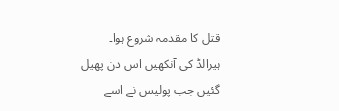قتل کا مقدمہ شروع ہوا۔
ہیرالڈ کی آنکھیں اس دن پھیل گئیں جب پولیس نے اسے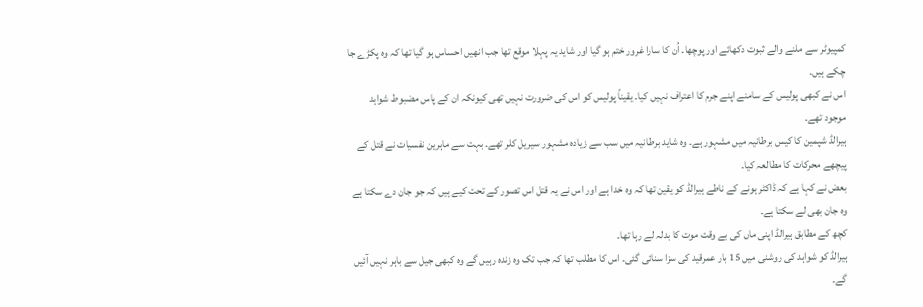کمپیوٹر سے ملنے والے ثبوت دکھائے اور پوچھا۔ اُن کا سارا غرور ختم ہو گیا اور شاید یہ پہلا موقع تھا جب انھیں احساس ہو گیا تھا کہ وہ پکڑے جا چکے ہیں۔
اس نے کبھی پولیس کے سامنے اپنے جرم کا اعتراف نہیں کیا۔ یقیناً پولیس کو اس کی ضرورت نہیں تھی کیونکہ ان کے پاس مضبوط شواہد موجود تھے۔
ہیرالڈ شپمین کا کیس برطانیہ میں مشہور ہے۔ وہ شاید برطانیہ میں سب سے زیادہ مشہور سیریل کلر تھے۔ بہت سے ماہرین نفسیات نے قتل کے پیچھے محرکات کا مطالعہ کیا۔
بعض نے کہا ہے کہ ڈاکٹر ہونے کے ناطے ہیرالڈ کو یقین تھا کہ وہ خدا ہے اور اس نے یہ قتل اس تصور کے تحت کیے ہیں کہ جو جان دے سکتا ہے وہ جان بھی لے سکتا ہے۔
کچھ کے مطابق ہیرالڈ اپنی ماں کی بے وقت موت کا بدلہ لے رہا تھا۔
ہیرالڈ کو شواہد کی روشنی میں 15 بار عمرقید کی سزا سنائی گئی۔ اس کا مطلب تھا کہ جب تک وہ زندہ رہیں گے وہ کبھی جیل سے باہر نہیں آئیں گے۔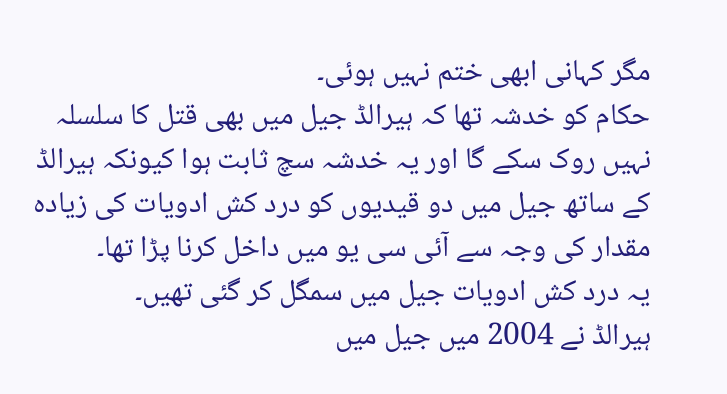مگر کہانی ابھی ختم نہیں ہوئی۔
حکام کو خدشہ تھا کہ ہیرالڈ جیل میں بھی قتل کا سلسلہ نہیں روک سکے گا اور یہ خدشہ سچ ثابت ہوا کیونکہ ہیرالڈ کے ساتھ جیل میں دو قیدیوں کو درد کش ادویات کی زیادہ مقدار کی وجہ سے آئی سی یو میں داخل کرنا پڑا تھا۔
یہ درد کش ادویات جیل میں سمگل کر گئی تھیں۔
ہیرالڈ نے 2004 میں جیل میں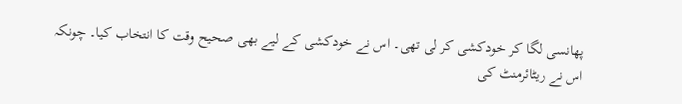پھانسی لگا کر خودکشی کر لی تھی۔ اس نے خودکشی کے لیے بھی صحیح وقت کا انتخاب کیا۔ چونکہ اس نے ریٹائرمنٹ کی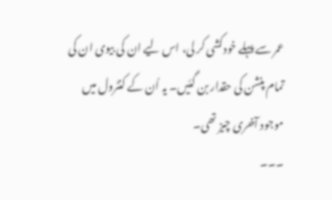عمر سے پہلے خودکشی کر لی، اس لیے ان کی بیوی ان کی تمام پنشن کی حقدار بن گئیں۔ یہ اُن کے کنٹرول میں موجود آخری چیز تھی۔
۔۔۔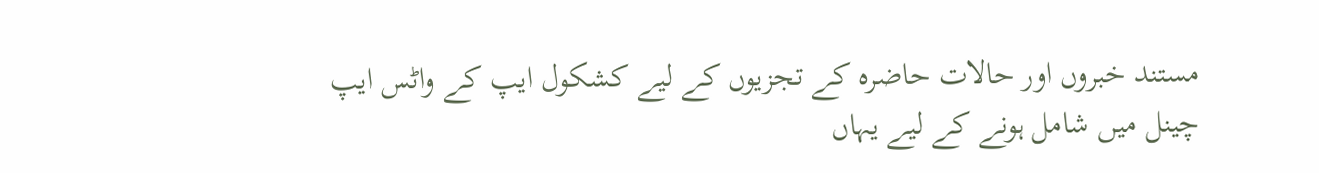مستند خبروں اور حالات حاضرہ کے تجزیوں کے لیے کشکول ایپ کے واٹس ایپ چینل میں شامل ہونے کے لیے یہاں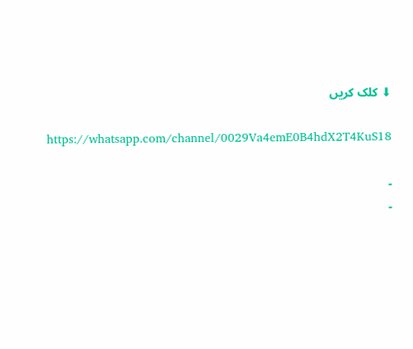⬇ کلک کریں

https://whatsapp.com/channel/0029Va4emE0B4hdX2T4KuS18

۔
۔